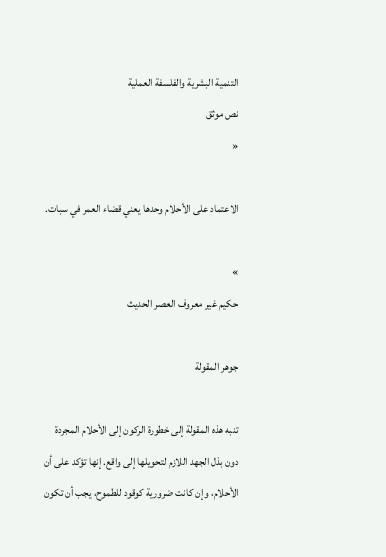التنمية البشرية والفلسفة العملية
نص موثق
«

الاعتماد على الأحلام وحدها يعني قضاء العمر في سبات.

»
حكيم غير معروف العصر الحديث

جوهر المقولة

تنبه هذه المقولة إلى خطورة الركون إلى الأحلام المجردة دون بذل الجهد اللازم لتحويلها إلى واقع. إنها تؤكد على أن الأحلام، وإن كانت ضرورية كوقود للطموح، يجب أن تكون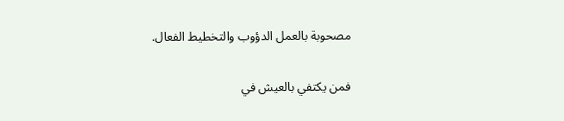مصحوبة بالعمل الدؤوب والتخطيط الفعال.

فمن يكتفي بالعيش في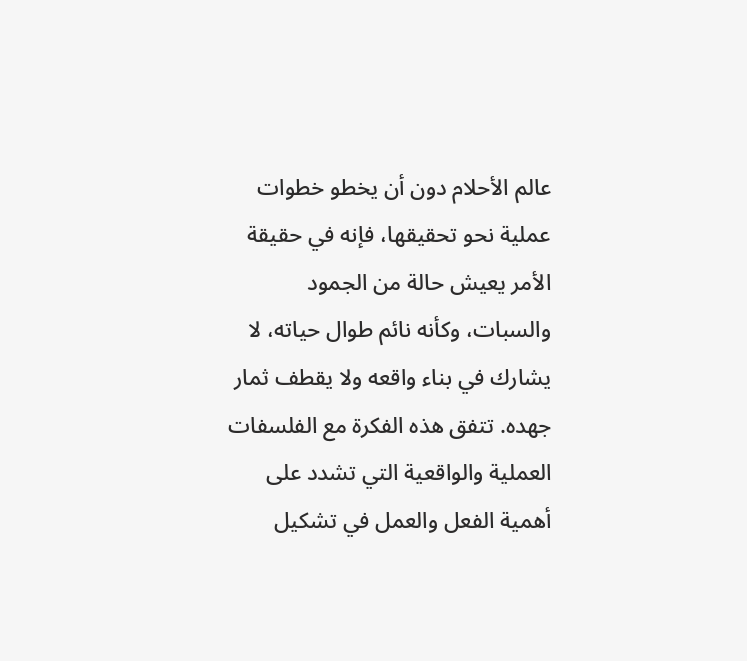عالم الأحلام دون أن يخطو خطوات عملية نحو تحقيقها، فإنه في حقيقة الأمر يعيش حالة من الجمود والسبات، وكأنه نائم طوال حياته، لا يشارك في بناء واقعه ولا يقطف ثمار جهده. تتفق هذه الفكرة مع الفلسفات العملية والواقعية التي تشدد على أهمية الفعل والعمل في تشكيل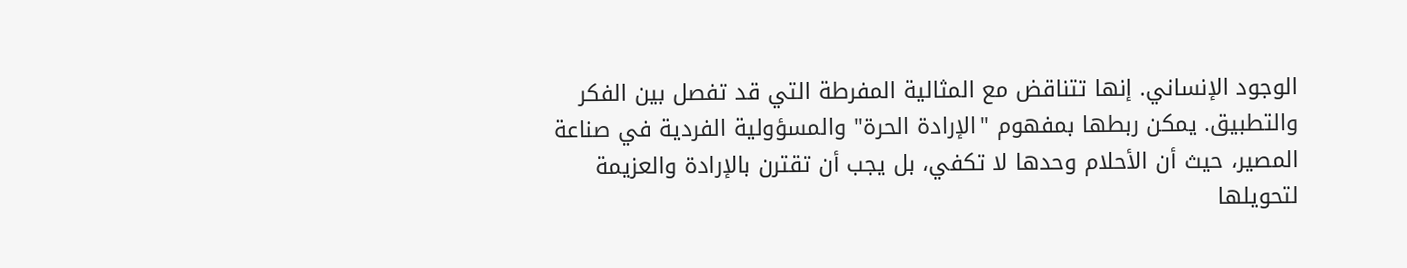الوجود الإنساني. إنها تتناقض مع المثالية المفرطة التي قد تفصل بين الفكر والتطبيق. يمكن ربطها بمفهوم "الإرادة الحرة" والمسؤولية الفردية في صناعة المصير، حيث أن الأحلام وحدها لا تكفي، بل يجب أن تقترن بالإرادة والعزيمة لتحويلها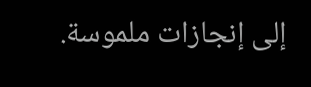إلى إنجازات ملموسة.